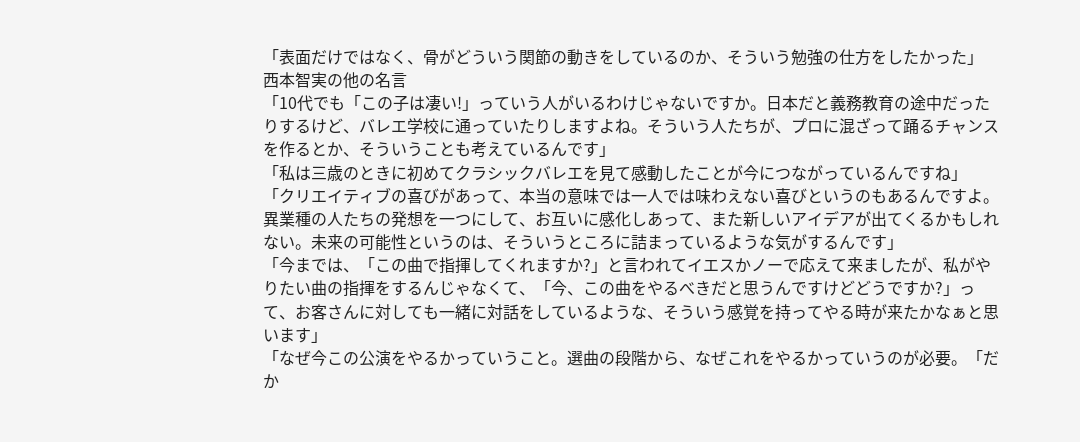「表面だけではなく、骨がどういう関節の動きをしているのか、そういう勉強の仕方をしたかった」
西本智実の他の名言
「10代でも「この子は凄い!」っていう人がいるわけじゃないですか。日本だと義務教育の途中だったりするけど、バレエ学校に通っていたりしますよね。そういう人たちが、プロに混ざって踊るチャンスを作るとか、そういうことも考えているんです」
「私は三歳のときに初めてクラシックバレエを見て感動したことが今につながっているんですね」
「クリエイティブの喜びがあって、本当の意味では一人では味わえない喜びというのもあるんですよ。異業種の人たちの発想を一つにして、お互いに感化しあって、また新しいアイデアが出てくるかもしれない。未来の可能性というのは、そういうところに詰まっているような気がするんです」
「今までは、「この曲で指揮してくれますか?」と言われてイエスかノーで応えて来ましたが、私がやりたい曲の指揮をするんじゃなくて、「今、この曲をやるべきだと思うんですけどどうですか?」って、お客さんに対しても一緒に対話をしているような、そういう感覚を持ってやる時が来たかなぁと思います」
「なぜ今この公演をやるかっていうこと。選曲の段階から、なぜこれをやるかっていうのが必要。「だか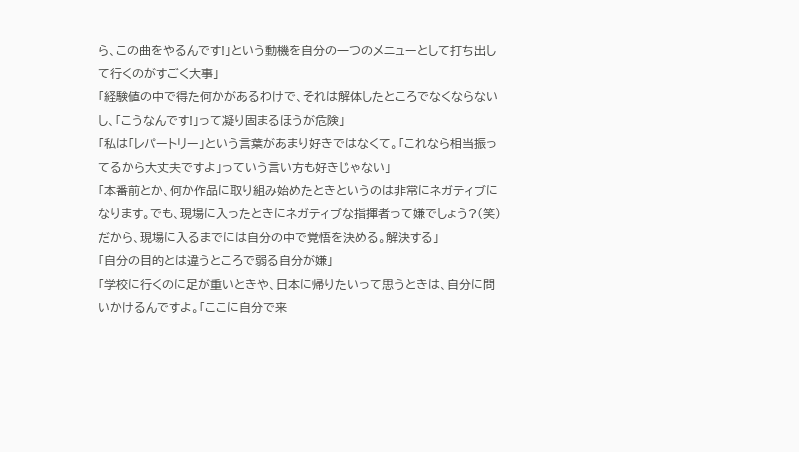ら、この曲をやるんです!」という動機を自分の一つのメニューとして打ち出して行くのがすごく大事」
「経験値の中で得た何かがあるわけで、それは解体したところでなくならないし、「こうなんです!」って凝り固まるほうが危険」
「私は「レパートリー」という言葉があまり好きではなくて。「これなら相当振ってるから大丈夫ですよ」っていう言い方も好きじゃない」
「本番前とか、何か作品に取り組み始めたときというのは非常にネガティブになります。でも、現場に入ったときにネガティブな指揮者って嫌でしょう?(笑)だから、現場に入るまでには自分の中で覚悟を決める。解決する」
「自分の目的とは違うところで弱る自分が嫌」
「学校に行くのに足が重いときや、日本に帰りたいって思うときは、自分に問いかけるんですよ。「ここに自分で来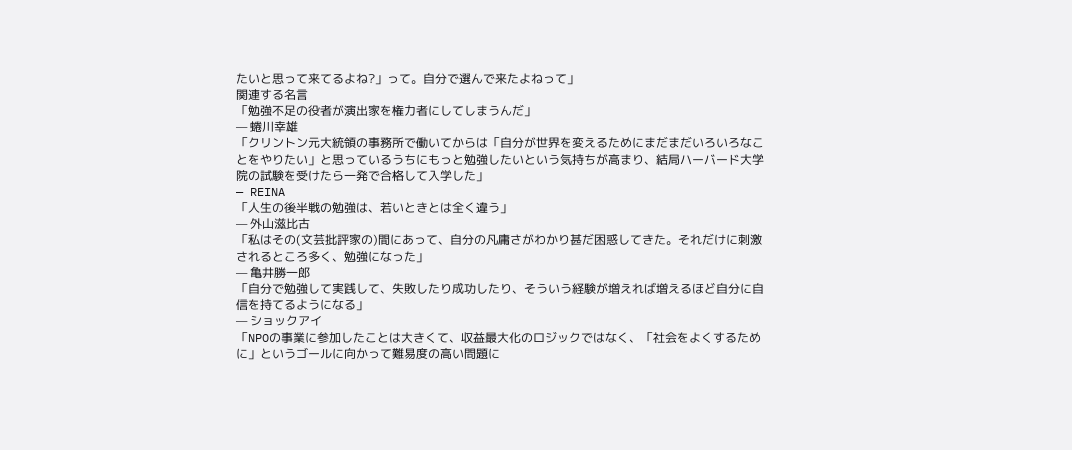たいと思って来てるよね?」って。自分で選んで来たよねって」
関連する名言
「勉強不足の役者が演出家を権力者にしてしまうんだ」
— 蜷川幸雄
「クリントン元大統領の事務所で働いてからは「自分が世界を変えるためにまだまだいろいろなことをやりたい」と思っているうちにもっと勉強したいという気持ちが高まり、結局ハーバード大学院の試験を受けたら一発で合格して入学した」
— REINA
「人生の後半戦の勉強は、若いときとは全く違う」
— 外山滋比古
「私はその(文芸批評家の)間にあって、自分の凡庸さがわかり甚だ困惑してきた。それだけに刺激されるところ多く、勉強になった」
— 亀井勝一郎
「自分で勉強して実践して、失敗したり成功したり、そういう経験が増えれば増えるほど自分に自信を持てるようになる」
— ショックアイ
「NPOの事業に参加したことは大きくて、収益最大化のロジックではなく、「社会をよくするために」というゴールに向かって難易度の高い問題に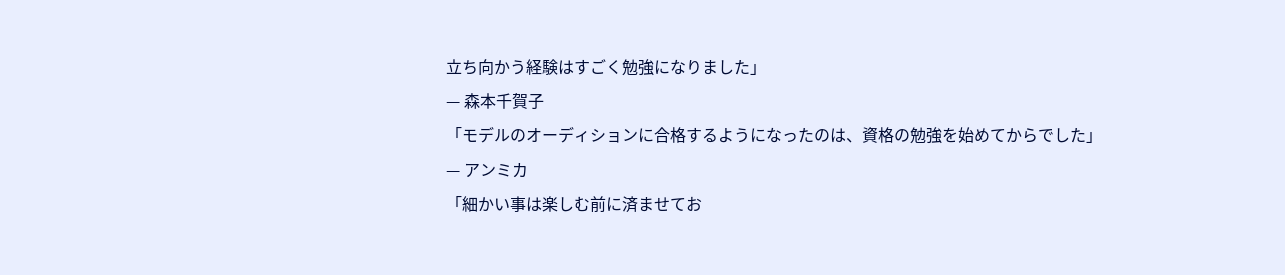立ち向かう経験はすごく勉強になりました」
— 森本千賀子
「モデルのオーディションに合格するようになったのは、資格の勉強を始めてからでした」
— アンミカ
「細かい事は楽しむ前に済ませてお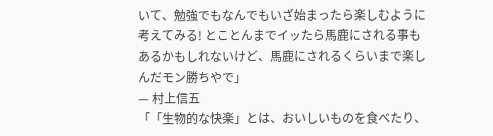いて、勉強でもなんでもいざ始まったら楽しむように考えてみる! とことんまでイッたら馬鹿にされる事もあるかもしれないけど、馬鹿にされるくらいまで楽しんだモン勝ちやで」
— 村上信五
「「生物的な快楽」とは、おいしいものを食べたり、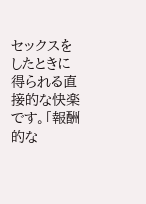セックスをしたときに得られる直接的な快楽です。「報酬的な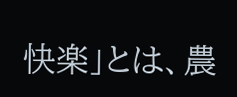快楽」とは、農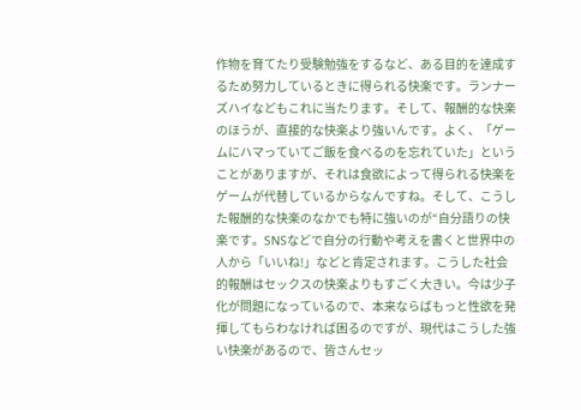作物を育てたり受験勉強をするなど、ある目的を達成するため努力しているときに得られる快楽です。ランナーズハイなどもこれに当たります。そして、報酬的な快楽のほうが、直接的な快楽より強いんです。よく、「ゲームにハマっていてご飯を食べるのを忘れていた」ということがありますが、それは食欲によって得られる快楽をゲームが代替しているからなんですね。そして、こうした報酬的な快楽のなかでも特に強いのが“自分語りの快楽です。SNSなどで自分の行動や考えを書くと世界中の人から「いいね!」などと肯定されます。こうした社会的報酬はセックスの快楽よりもすごく大きい。今は少子化が問題になっているので、本来ならばもっと性欲を発揮してもらわなければ困るのですが、現代はこうした強い快楽があるので、皆さんセッ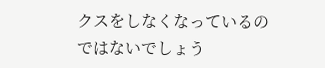クスをしなくなっているのではないでしょう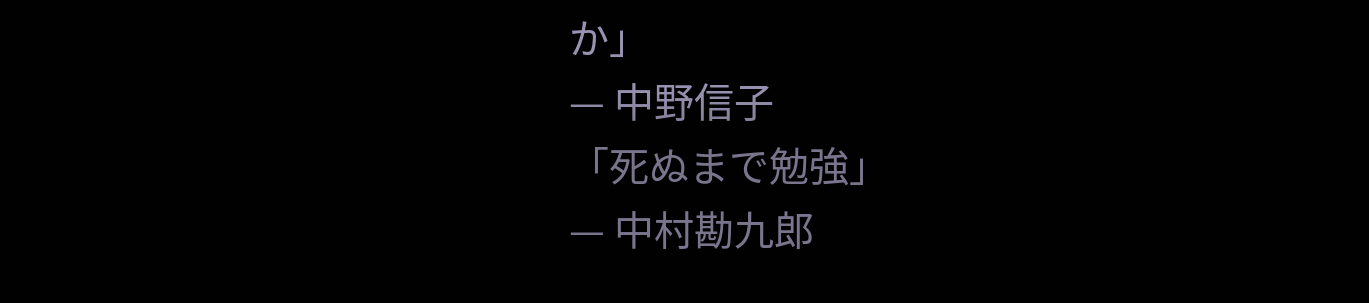か」
— 中野信子
「死ぬまで勉強」
— 中村勘九郎